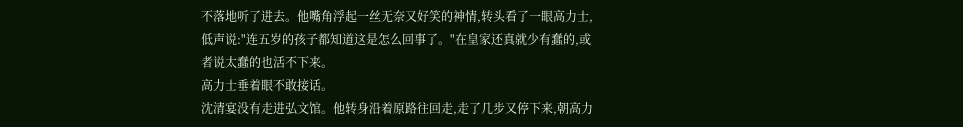不落地听了进去。他嘴角浮起一丝无奈又好笑的神情,转头看了一眼高力士,低声说:"连五岁的孩子都知道这是怎么回事了。"在皇家还真就少有蠢的,或者说太蠢的也活不下来。
高力士垂着眼不敢接话。
沈清宴没有走进弘文馆。他转身沿着原路往回走,走了几步又停下来,朝高力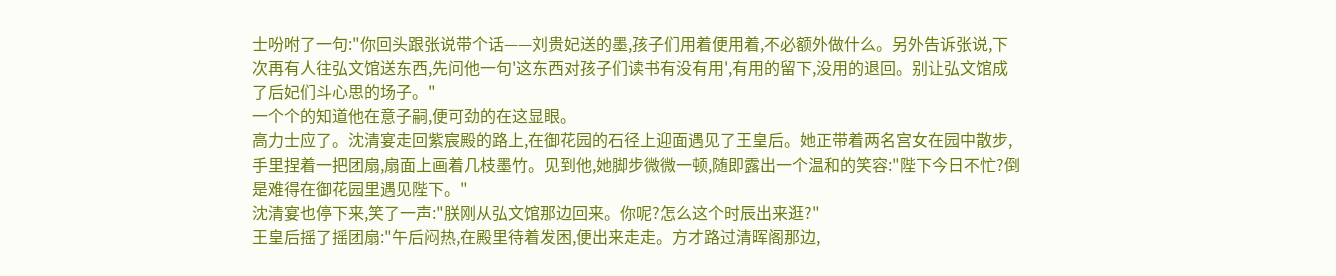士吩咐了一句:"你回头跟张说带个话——刘贵妃送的墨,孩子们用着便用着,不必额外做什么。另外告诉张说,下次再有人往弘文馆送东西,先问他一句'这东西对孩子们读书有没有用',有用的留下,没用的退回。别让弘文馆成了后妃们斗心思的场子。"
一个个的知道他在意子嗣,便可劲的在这显眼。
高力士应了。沈清宴走回紫宸殿的路上,在御花园的石径上迎面遇见了王皇后。她正带着两名宫女在园中散步,手里捏着一把团扇,扇面上画着几枝墨竹。见到他,她脚步微微一顿,随即露出一个温和的笑容:"陛下今日不忙?倒是难得在御花园里遇见陛下。"
沈清宴也停下来,笑了一声:"朕刚从弘文馆那边回来。你呢?怎么这个时辰出来逛?"
王皇后摇了摇团扇:"午后闷热,在殿里待着发困,便出来走走。方才路过清晖阁那边,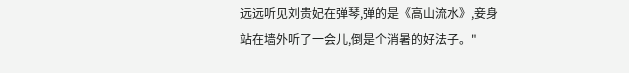远远听见刘贵妃在弹琴,弹的是《高山流水》,妾身站在墙外听了一会儿,倒是个消暑的好法子。"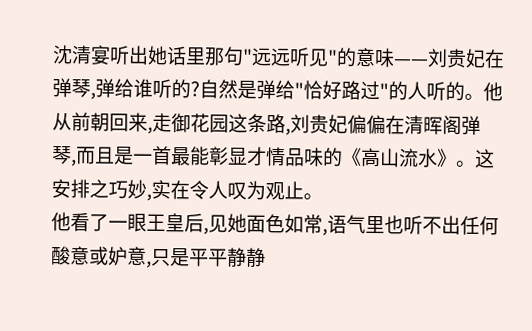沈清宴听出她话里那句"远远听见"的意味——刘贵妃在弹琴,弹给谁听的?自然是弹给"恰好路过"的人听的。他从前朝回来,走御花园这条路,刘贵妃偏偏在清晖阁弹琴,而且是一首最能彰显才情品味的《高山流水》。这安排之巧妙,实在令人叹为观止。
他看了一眼王皇后,见她面色如常,语气里也听不出任何酸意或妒意,只是平平静静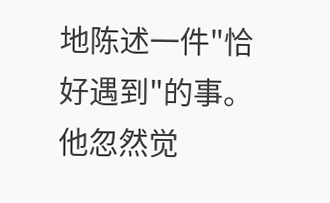地陈述一件"恰好遇到"的事。
他忽然觉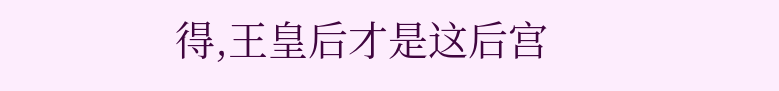得,王皇后才是这后宫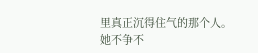里真正沉得住气的那个人。
她不争不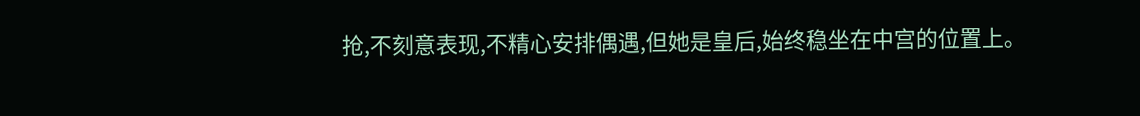抢,不刻意表现,不精心安排偶遇,但她是皇后,始终稳坐在中宫的位置上。